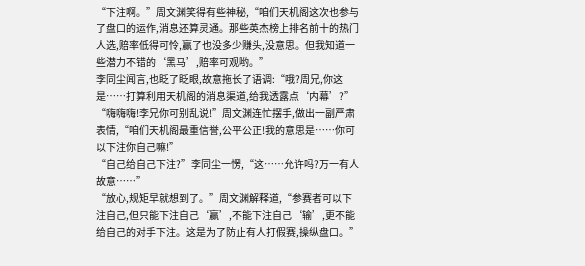“下注啊。”周文渊笑得有些神秘,“咱们天机阁这次也参与了盘口的运作,消息还算灵通。那些英杰榜上排名前十的热门人选,赔率低得可怜,赢了也没多少赚头,没意思。但我知道一些潜力不错的‘黑马’,赔率可观哟。”
李同尘闻言,也眨了眨眼,故意拖长了语调:“哦?周兄,你这是……打算利用天机阁的消息渠道,给我透露点‘内幕’?”
“嗨嗨嗨!李兄你可别乱说!”周文渊连忙摆手,做出一副严肃表情,“咱们天机阁最重信誉,公平公正!我的意思是……你可以下注你自己嘛!”
“自己给自己下注?”李同尘一愣,“这……允许吗?万一有人故意……”
“放心,规矩早就想到了。”周文渊解释道,“参赛者可以下注自己,但只能下注自己‘赢’,不能下注自己‘输’,更不能给自己的对手下注。这是为了防止有人打假赛,操纵盘口。”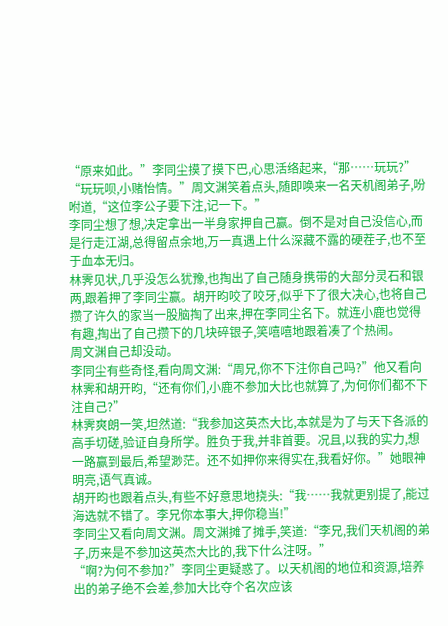“原来如此。”李同尘摸了摸下巴,心思活络起来,“那……玩玩?”
“玩玩呗,小赌怡情。”周文渊笑着点头,随即唤来一名天机阁弟子,吩咐道,“这位李公子要下注,记一下。”
李同尘想了想,决定拿出一半身家押自己赢。倒不是对自己没信心,而是行走江湖,总得留点余地,万一真遇上什么深藏不露的硬茬子,也不至于血本无归。
林霁见状,几乎没怎么犹豫,也掏出了自己随身携带的大部分灵石和银两,跟着押了李同尘赢。胡开昀咬了咬牙,似乎下了很大决心,也将自己攒了许久的家当一股脑掏了出来,押在李同尘名下。就连小鹿也觉得有趣,掏出了自己攒下的几块碎银子,笑嘻嘻地跟着凑了个热闹。
周文渊自己却没动。
李同尘有些奇怪,看向周文渊:“周兄,你不下注你自己吗?”他又看向林霁和胡开昀,“还有你们,小鹿不参加大比也就算了,为何你们都不下注自己?”
林霁爽朗一笑,坦然道:“我参加这英杰大比,本就是为了与天下各派的高手切磋,验证自身所学。胜负于我,并非首要。况且,以我的实力,想一路赢到最后,希望渺茫。还不如押你来得实在,我看好你。”她眼神明亮,语气真诚。
胡开昀也跟着点头,有些不好意思地挠头:“我……我就更别提了,能过海选就不错了。李兄你本事大,押你稳当!”
李同尘又看向周文渊。周文渊摊了摊手,笑道:“李兄,我们天机阁的弟子,历来是不参加这英杰大比的,我下什么注呀。”
“啊?为何不参加?”李同尘更疑惑了。以天机阁的地位和资源,培养出的弟子绝不会差,参加大比夺个名次应该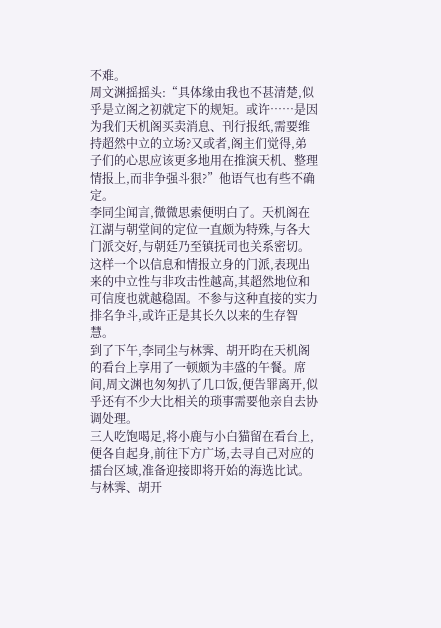不难。
周文渊摇摇头:“具体缘由我也不甚清楚,似乎是立阁之初就定下的规矩。或许……是因为我们天机阁买卖消息、刊行报纸,需要维持超然中立的立场?又或者,阁主们觉得,弟子们的心思应该更多地用在推演天机、整理情报上,而非争强斗狠?”他语气也有些不确定。
李同尘闻言,微微思索便明白了。天机阁在江湖与朝堂间的定位一直颇为特殊,与各大门派交好,与朝廷乃至镇抚司也关系密切。
这样一个以信息和情报立身的门派,表现出来的中立性与非攻击性越高,其超然地位和可信度也就越稳固。不参与这种直接的实力排名争斗,或许正是其长久以来的生存智慧。
到了下午,李同尘与林霁、胡开昀在天机阁的看台上享用了一顿颇为丰盛的午餐。席间,周文渊也匆匆扒了几口饭,便告罪离开,似乎还有不少大比相关的琐事需要他亲自去协调处理。
三人吃饱喝足,将小鹿与小白猫留在看台上,便各自起身,前往下方广场,去寻自己对应的擂台区域,准备迎接即将开始的海选比试。
与林霁、胡开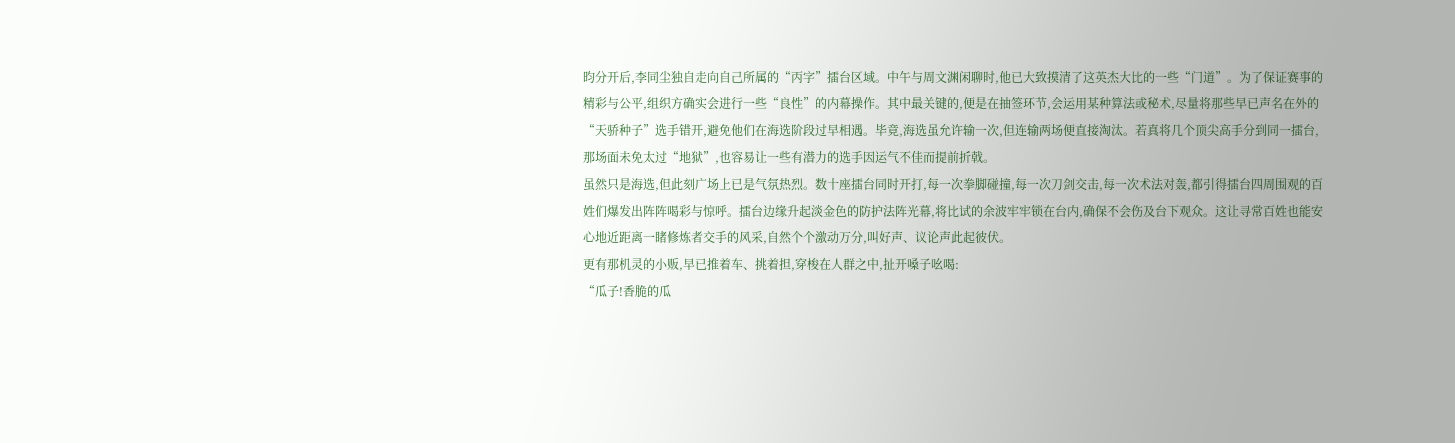昀分开后,李同尘独自走向自己所属的“丙字”擂台区域。中午与周文渊闲聊时,他已大致摸清了这英杰大比的一些“门道”。为了保证赛事的精彩与公平,组织方确实会进行一些“良性”的内幕操作。其中最关键的,便是在抽签环节,会运用某种算法或秘术,尽量将那些早已声名在外的“天骄种子”选手错开,避免他们在海选阶段过早相遇。毕竟,海选虽允许输一次,但连输两场便直接淘汰。若真将几个顶尖高手分到同一擂台,那场面未免太过“地狱”,也容易让一些有潜力的选手因运气不佳而提前折戟。
虽然只是海选,但此刻广场上已是气氛热烈。数十座擂台同时开打,每一次拳脚碰撞,每一次刀剑交击,每一次术法对轰,都引得擂台四周围观的百姓们爆发出阵阵喝彩与惊呼。擂台边缘升起淡金色的防护法阵光幕,将比试的余波牢牢锁在台内,确保不会伤及台下观众。这让寻常百姓也能安心地近距离一睹修炼者交手的风采,自然个个激动万分,叫好声、议论声此起彼伏。
更有那机灵的小贩,早已推着车、挑着担,穿梭在人群之中,扯开嗓子吆喝:
“瓜子!香脆的瓜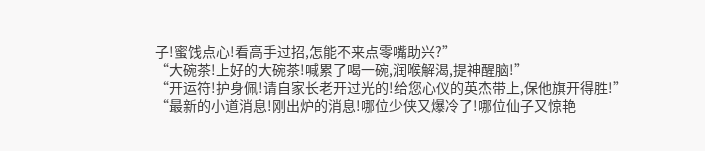子!蜜饯点心!看高手过招,怎能不来点零嘴助兴?”
“大碗茶!上好的大碗茶!喊累了喝一碗,润喉解渴,提神醒脑!”
“开运符!护身佩!请自家长老开过光的!给您心仪的英杰带上,保他旗开得胜!”
“最新的小道消息!刚出炉的消息!哪位少侠又爆冷了!哪位仙子又惊艳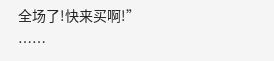全场了!快来买啊!”
……